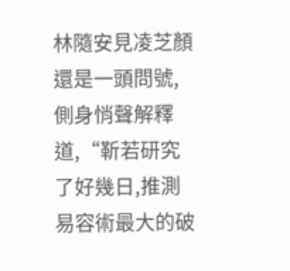林隨安見凌芝顏還是一頭問號,側身悄聲解釋道,“靳若研究了好幾日,推測易容術最大的破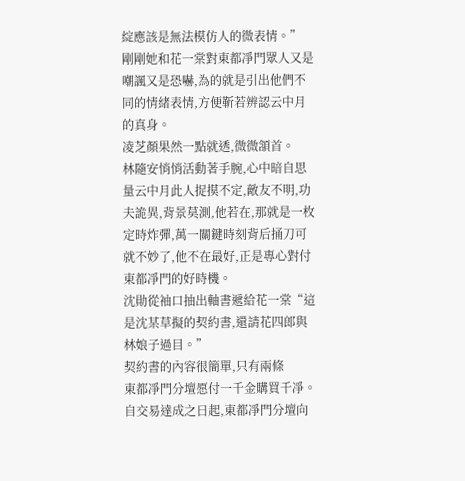綻應該是無法模仿人的微表情。”
剛剛她和花一棠對東都凈門眾人又是嘲諷又是恐嚇,為的就是引出他們不同的情緒表情,方便靳若辨認云中月的真身。
凌芝顏果然一點就透,微微頷首。
林隨安悄悄活動著手腕,心中暗自思量云中月此人捉摸不定,敵友不明,功夫詭異,背景莫測,他若在,那就是一枚定時炸彈,萬一關鍵時刻背后捅刀可就不妙了,他不在最好,正是專心對付東都凈門的好時機。
沈勛從袖口抽出軸書遞給花一棠“這是沈某草擬的契約書,還請花四郎與林娘子過目。”
契約書的內容很簡單,只有兩條
東都凈門分壇愿付一千金購買千凈。
自交易達成之日起,東都凈門分壇向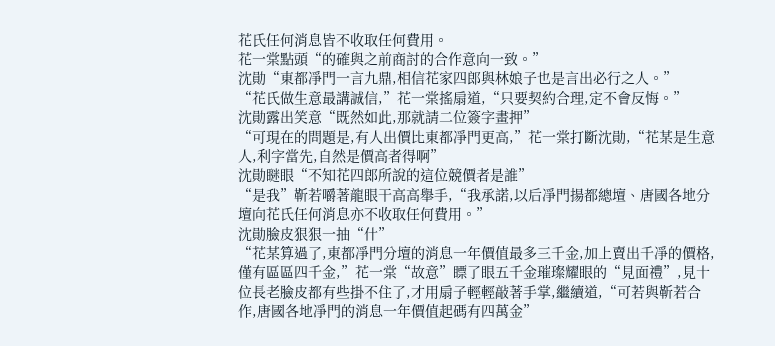花氏任何消息皆不收取任何費用。
花一棠點頭“的確與之前商討的合作意向一致。”
沈勛“東都凈門一言九鼎,相信花家四郎與林娘子也是言出必行之人。”
“花氏做生意最講誠信,”花一棠搖扇道,“只要契約合理,定不會反悔。”
沈勛露出笑意“既然如此,那就請二位簽字畫押”
“可現在的問題是,有人出價比東都凈門更高,”花一棠打斷沈勛,“花某是生意人,利字當先,自然是價高者得啊”
沈勛瞇眼“不知花四郎所說的這位競價者是誰”
“是我”靳若嚼著龍眼干高高舉手,“我承諾,以后凈門揚都總壇、唐國各地分壇向花氏任何消息亦不收取任何費用。”
沈勛臉皮狠狠一抽“什”
“花某算過了,東都凈門分壇的消息一年價值最多三千金,加上賣出千凈的價格,僅有區區四千金,”花一棠“故意”瞟了眼五千金璀璨耀眼的“見面禮”,見十位長老臉皮都有些掛不住了,才用扇子輕輕敲著手掌,繼續道,“可若與靳若合作,唐國各地凈門的消息一年價值起碼有四萬金”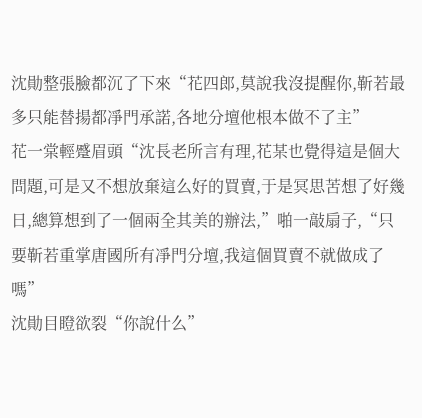沈勛整張臉都沉了下來“花四郎,莫說我沒提醒你,靳若最多只能替揚都凈門承諾,各地分壇他根本做不了主”
花一棠輕蹙眉頭“沈長老所言有理,花某也覺得這是個大問題,可是又不想放棄這么好的買賣,于是冥思苦想了好幾日,總算想到了一個兩全其美的辦法,”啪一敲扇子,“只要靳若重掌唐國所有凈門分壇,我這個買賣不就做成了嗎”
沈勛目瞪欲裂“你說什么”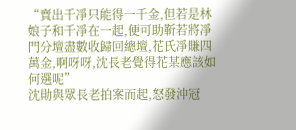“賣出千凈只能得一千金,但若是林娘子和千凈在一起,便可助靳若將凈門分壇盡數收歸回總壇,花氏凈賺四萬金,啊呀呀,沈長老覺得花某應該如何選呢”
沈勛與眾長老拍案而起,怒發沖冠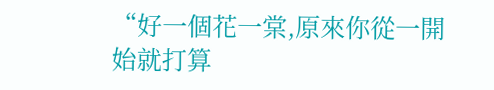“好一個花一棠,原來你從一開始就打算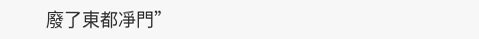廢了東都凈門”